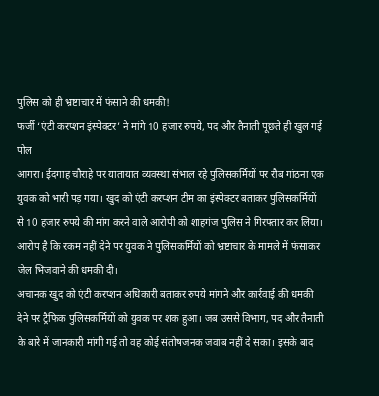पुलिस को ही भ्रष्टाचार में फंसाने की धमकी!
फर्जी ‘एंटी करप्शन इंस्पेक्टर’ ने मांगे 10 हजार रुपये, पद और तैनाती पूछते ही खुल गई पोल
आगरा। ईदगाह चौराहे पर यातायात व्यवस्था संभाल रहे पुलिसकर्मियों पर रौब गांठना एक युवक को भारी पड़ गया। खुद को एंटी करप्शन टीम का इंस्पेक्टर बताकर पुलिसकर्मियों से 10 हजार रुपये की मांग करने वाले आरोपी को शाहगंज पुलिस ने गिरफ्तार कर लिया। आरोप है कि रकम नहीं देने पर युवक ने पुलिसकर्मियों को भ्रष्टाचार के मामले में फंसाकर जेल भिजवाने की धमकी दी।
अचानक खुद को एंटी करप्शन अधिकारी बताकर रुपये मांगने और कार्रवाई की धमकी देने पर ट्रैफिक पुलिसकर्मियों को युवक पर शक हुआ। जब उससे विभाग, पद और तैनाती के बारे में जानकारी मांगी गई तो वह कोई संतोषजनक जवाब नहीं दे सका। इसके बाद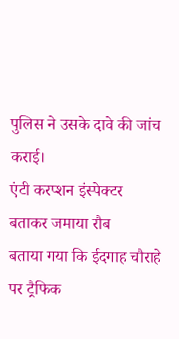पुलिस ने उसके दावे की जांच कराई।
एंटी करप्शन इंस्पेक्टर बताकर जमाया रौब
बताया गया कि ईदगाह चौराहे पर ट्रैफिक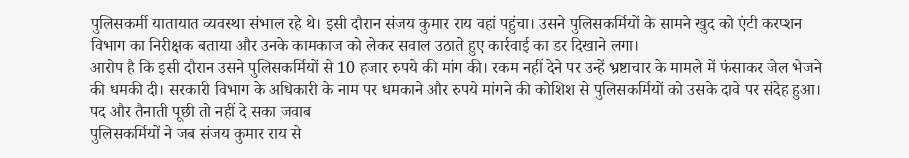पुलिसकर्मी यातायात व्यवस्था संभाल रहे थे। इसी दौरान संजय कुमार राय वहां पहुंचा। उसने पुलिसकर्मियों के सामने खुद को एंटी करप्शन विभाग का निरीक्षक बताया और उनके कामकाज को लेकर सवाल उठाते हुए कार्रवाई का डर दिखाने लगा।
आरोप है कि इसी दौरान उसने पुलिसकर्मियों से 10 हजार रुपये की मांग की। रकम नहीं देने पर उन्हें भ्रष्टाचार के मामले में फंसाकर जेल भेजने की धमकी दी। सरकारी विभाग के अधिकारी के नाम पर धमकाने और रुपये मांगने की कोशिश से पुलिसकर्मियों को उसके दावे पर संदेह हुआ।
पद और तैनाती पूछी तो नहीं दे सका जवाब
पुलिसकर्मियों ने जब संजय कुमार राय से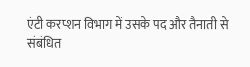एंटी करप्शन विभाग में उसके पद और तैनाती से संबंधित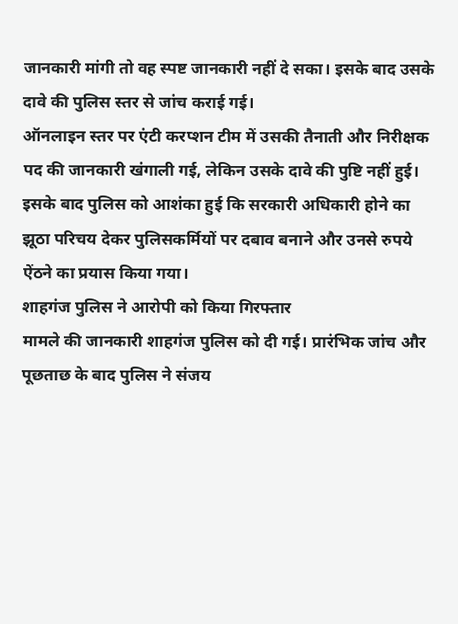जानकारी मांगी तो वह स्पष्ट जानकारी नहीं दे सका। इसके बाद उसके दावे की पुलिस स्तर से जांच कराई गई।
ऑनलाइन स्तर पर एंटी करप्शन टीम में उसकी तैनाती और निरीक्षक पद की जानकारी खंगाली गई, लेकिन उसके दावे की पुष्टि नहीं हुई। इसके बाद पुलिस को आशंका हुई कि सरकारी अधिकारी होने का झूठा परिचय देकर पुलिसकर्मियों पर दबाव बनाने और उनसे रुपये ऐंठने का प्रयास किया गया।
शाहगंज पुलिस ने आरोपी को किया गिरफ्तार
मामले की जानकारी शाहगंज पुलिस को दी गई। प्रारंभिक जांच और पूछताछ के बाद पुलिस ने संजय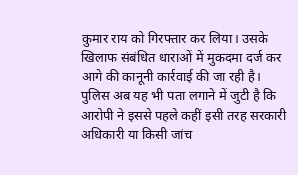कुमार राय को गिरफ्तार कर लिया। उसके खिलाफ संबंधित धाराओं में मुकदमा दर्ज कर आगे की कानूनी कार्रवाई की जा रही है।
पुलिस अब यह भी पता लगाने में जुटी है कि आरोपी ने इससे पहले कहीं इसी तरह सरकारी अधिकारी या किसी जांच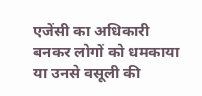एजेंसी का अधिकारी बनकर लोगों को धमकाया या उनसे वसूली की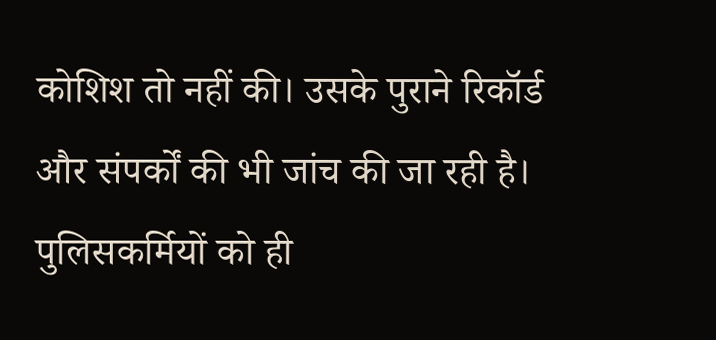कोशिश तो नहीं की। उसके पुराने रिकॉर्ड और संपर्कों की भी जांच की जा रही है।
पुलिसकर्मियों को ही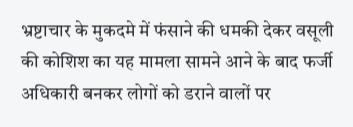भ्रष्टाचार के मुकदमे में फंसाने की धमकी देकर वसूली की कोशिश का यह मामला सामने आने के बाद फर्जी अधिकारी बनकर लोगों को डराने वालों पर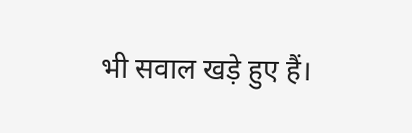भी सवाल खड़े हुए हैं।